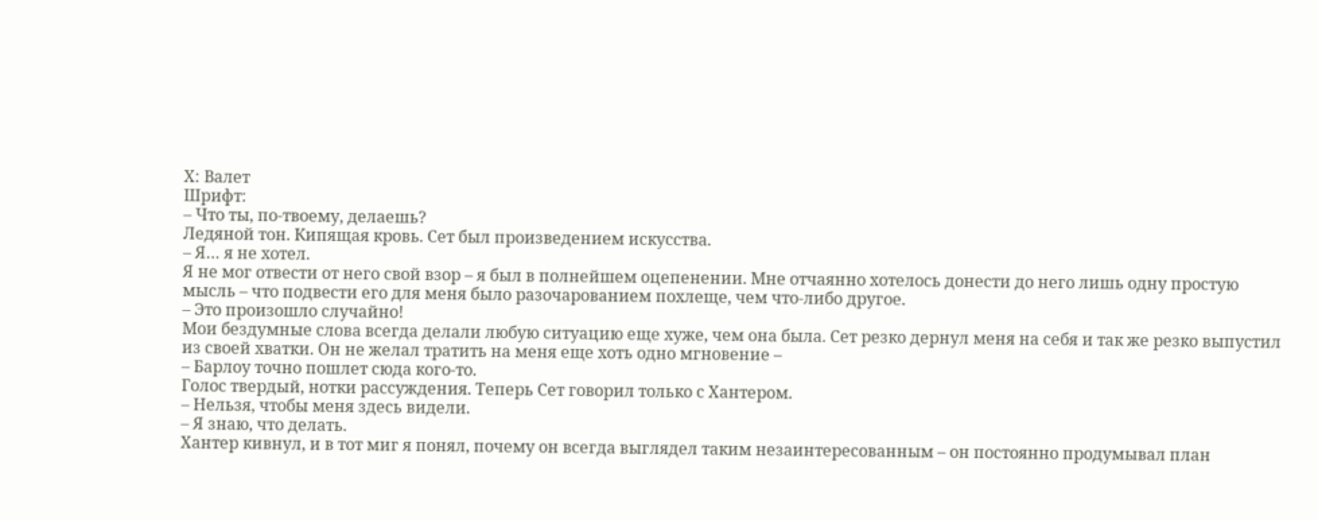X: Валет
Шрифт:
– Что ты, по-твоему, делаешь?
Ледяной тон. Кипящая кровь. Сет был произведением искусства.
– Я… я не хотел.
Я не мог отвести от него свой взор – я был в полнейшем оцепенении. Мне отчаянно хотелось донести до него лишь одну простую мысль – что подвести его для меня было разочарованием похлеще, чем что-либо другое.
– Это произошло случайно!
Мои бездумные слова всегда делали любую ситуацию еще хуже, чем она была. Сет резко дернул меня на себя и так же резко выпустил из своей хватки. Он не желал тратить на меня еще хоть одно мгновение –
– Барлоу точно пошлет сюда кого-то.
Голос твердый, нотки рассуждения. Теперь Сет говорил только с Хантером.
– Нельзя, чтобы меня здесь видели.
– Я знаю, что делать.
Хантер кивнул, и в тот миг я понял, почему он всегда выглядел таким незаинтересованным – он постоянно продумывал план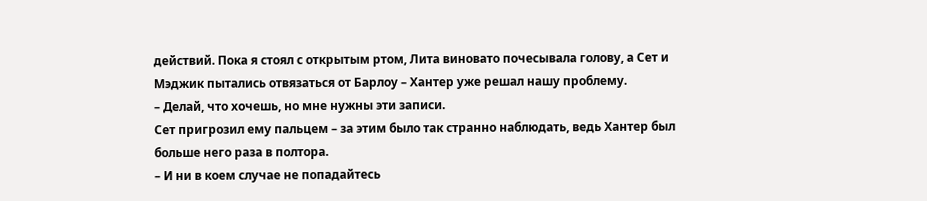действий. Пока я стоял с открытым ртом, Лита виновато почесывала голову, а Сет и Мэджик пытались отвязаться от Барлоу – Хантер уже решал нашу проблему.
– Делай, что хочешь, но мне нужны эти записи.
Сет пригрозил ему пальцем – за этим было так странно наблюдать, ведь Хантер был больше него раза в полтора.
– И ни в коем случае не попадайтесь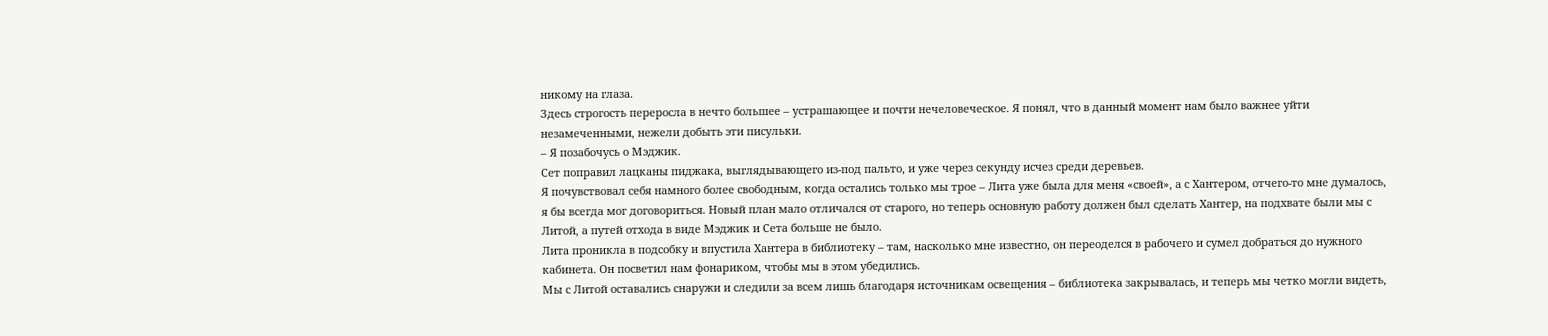никому на глаза.
Здесь строгость переросла в нечто большее – устрашающее и почти нечеловеческое. Я понял, что в данный момент нам было важнее уйти незамеченными, нежели добыть эти писульки.
– Я позабочусь о Мэджик.
Сет поправил лацканы пиджака, выглядывающего из-под пальто, и уже через секунду исчез среди деревьев.
Я почувствовал себя намного более свободным, когда остались только мы трое – Лита уже была для меня «своей», а с Хантером, отчего-то мне думалось, я бы всегда мог договориться. Новый план мало отличался от старого, но теперь основную работу должен был сделать Хантер, на подхвате были мы с Литой, а путей отхода в виде Мэджик и Сета больше не было.
Лита проникла в подсобку и впустила Хантера в библиотеку – там, насколько мне известно, он переоделся в рабочего и сумел добраться до нужного кабинета. Он посветил нам фонариком, чтобы мы в этом убедились.
Мы с Литой оставались снаружи и следили за всем лишь благодаря источникам освещения – библиотека закрывалась, и теперь мы четко могли видеть,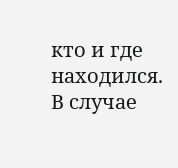кто и где находился. В случае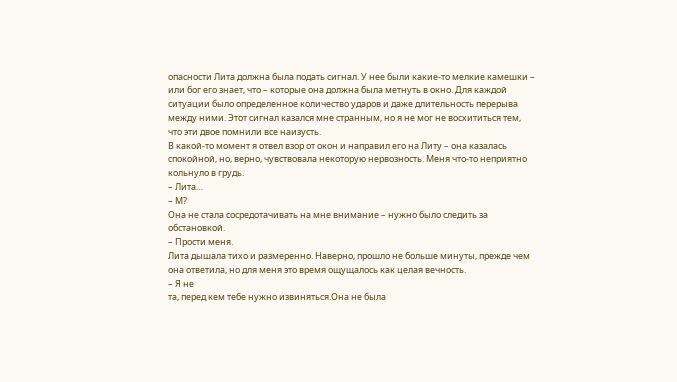опасности Лита должна была подать сигнал. У нее были какие-то мелкие камешки – или бог его знает, что – которые она должна была метнуть в окно. Для каждой ситуации было определенное количество ударов и даже длительность перерыва между ними. Этот сигнал казался мне странным, но я не мог не восхититься тем, что эти двое помнили все наизусть.
В какой-то момент я отвел взор от окон и направил его на Литу – она казалась спокойной, но, верно, чувствовала некоторую нервозность. Меня что-то неприятно кольнуло в грудь.
– Лита…
– М?
Она не стала сосредотачивать на мне внимание – нужно было следить за обстановкой.
– Прости меня.
Лита дышала тихо и размеренно. Наверно, прошло не больше минуты, прежде чем она ответила, но для меня это время ощущалось как целая вечность.
– Я не
та, перед кем тебе нужно извиняться.Она не была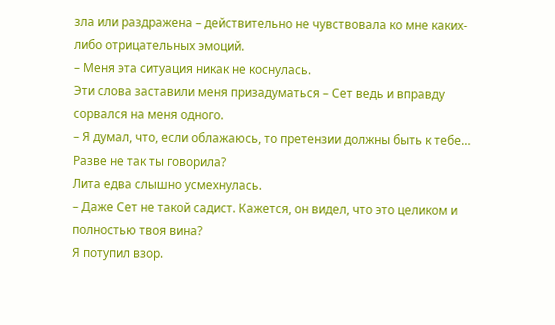зла или раздражена – действительно не чувствовала ко мне каких-либо отрицательных эмоций.
– Меня эта ситуация никак не коснулась.
Эти слова заставили меня призадуматься – Сет ведь и вправду сорвался на меня одного.
– Я думал, что, если облажаюсь, то претензии должны быть к тебе… Разве не так ты говорила?
Лита едва слышно усмехнулась.
– Даже Сет не такой садист. Кажется, он видел, что это целиком и полностью твоя вина?
Я потупил взор.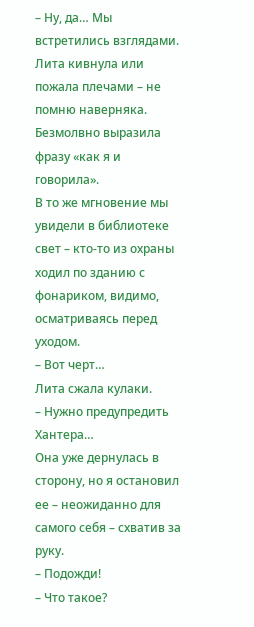– Ну, да… Мы встретились взглядами.
Лита кивнула или пожала плечами – не помню наверняка. Безмолвно выразила фразу «как я и говорила».
В то же мгновение мы увидели в библиотеке свет – кто-то из охраны ходил по зданию с фонариком, видимо, осматриваясь перед уходом.
– Вот черт…
Лита сжала кулаки.
– Нужно предупредить Хантера…
Она уже дернулась в сторону, но я остановил ее – неожиданно для самого себя – схватив за руку.
– Подожди!
– Что такое?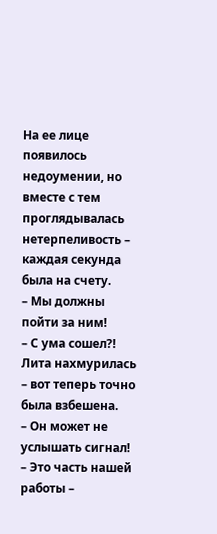На ее лице появилось недоумении, но вместе с тем проглядывалась нетерпеливость – каждая секунда была на счету.
– Мы должны пойти за ним!
– С ума сошел?!
Лита нахмурилась – вот теперь точно была взбешена.
– Он может не услышать сигнал!
– Это часть нашей работы –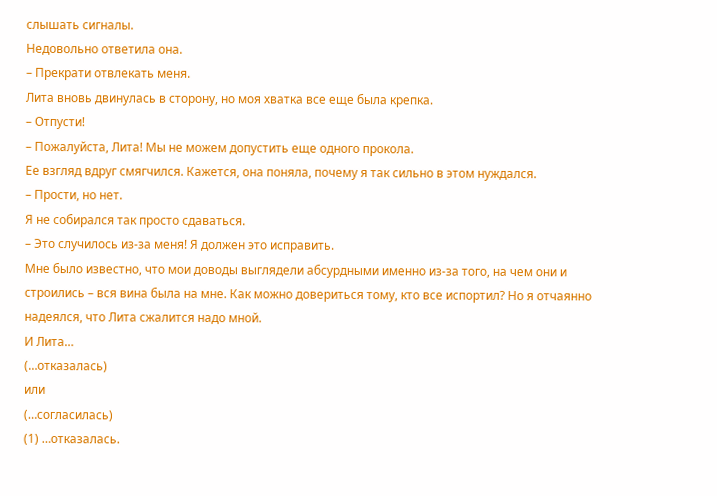слышать сигналы.
Недовольно ответила она.
– Прекрати отвлекать меня.
Лита вновь двинулась в сторону, но моя хватка все еще была крепка.
– Отпусти!
– Пожалуйста, Лита! Мы не можем допустить еще одного прокола.
Ее взгляд вдруг смягчился. Кажется, она поняла, почему я так сильно в этом нуждался.
– Прости, но нет.
Я не собирался так просто сдаваться.
– Это случилось из-за меня! Я должен это исправить.
Мне было известно, что мои доводы выглядели абсурдными именно из-за того, на чем они и строились – вся вина была на мне. Как можно довериться тому, кто все испортил? Но я отчаянно надеялся, что Лита сжалится надо мной.
И Лита…
(…отказалась)
или
(…согласилась)
(1) …отказалась.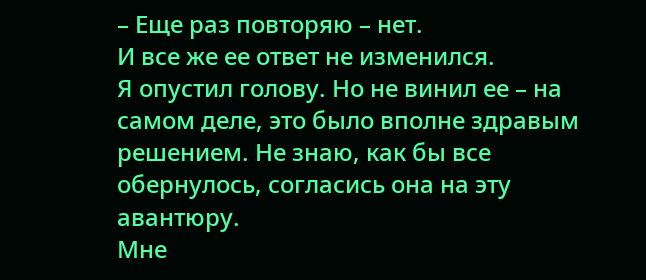– Еще раз повторяю – нет.
И все же ее ответ не изменился.
Я опустил голову. Но не винил ее – на самом деле, это было вполне здравым решением. Не знаю, как бы все обернулось, согласись она на эту авантюру.
Мне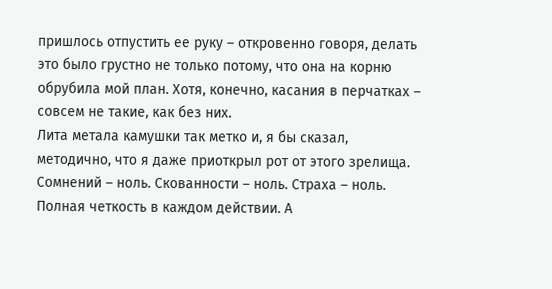пришлось отпустить ее руку – откровенно говоря, делать это было грустно не только потому, что она на корню обрубила мой план. Хотя, конечно, касания в перчатках – совсем не такие, как без них.
Лита метала камушки так метко и, я бы сказал, методично, что я даже приоткрыл рот от этого зрелища. Сомнений – ноль. Скованности – ноль. Страха – ноль. Полная четкость в каждом действии. А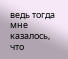ведь тогда мне казалось, что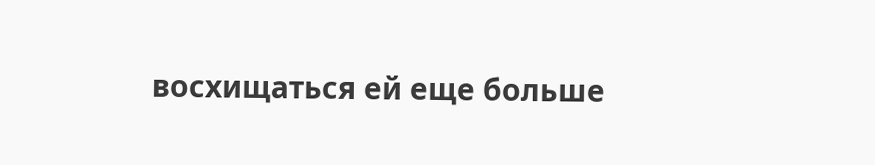восхищаться ей еще больше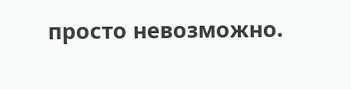просто невозможно.